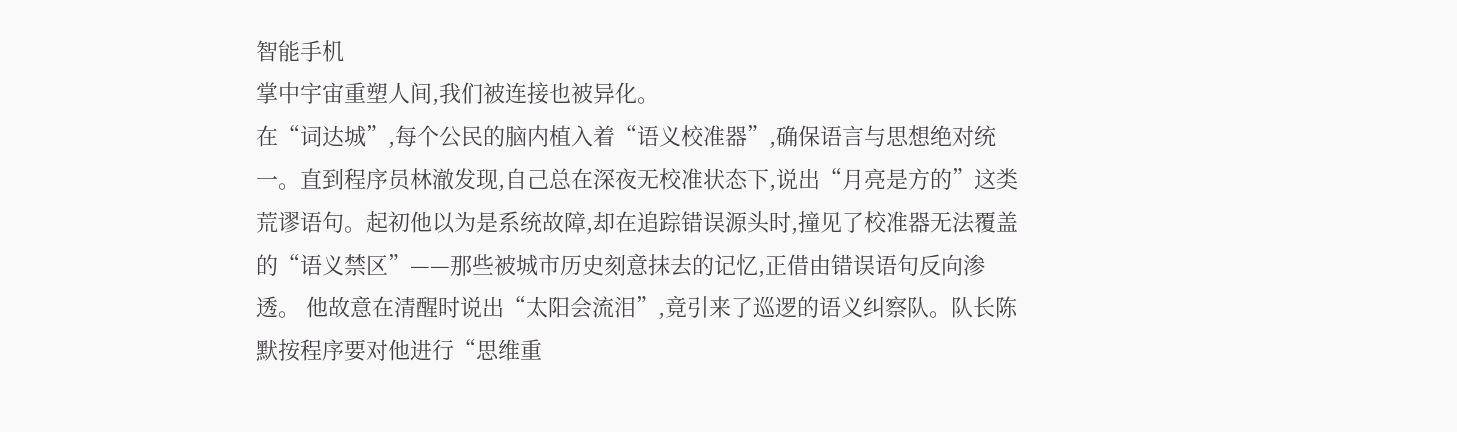智能手机
掌中宇宙重塑人间,我们被连接也被异化。
在“词达城”,每个公民的脑内植入着“语义校准器”,确保语言与思想绝对统一。直到程序员林澈发现,自己总在深夜无校准状态下,说出“月亮是方的”这类荒谬语句。起初他以为是系统故障,却在追踪错误源头时,撞见了校准器无法覆盖的“语义禁区”——那些被城市历史刻意抹去的记忆,正借由错误语句反向渗透。 他故意在清醒时说出“太阳会流泪”,竟引来了巡逻的语义纠察队。队长陈默按程序要对他进行“思维重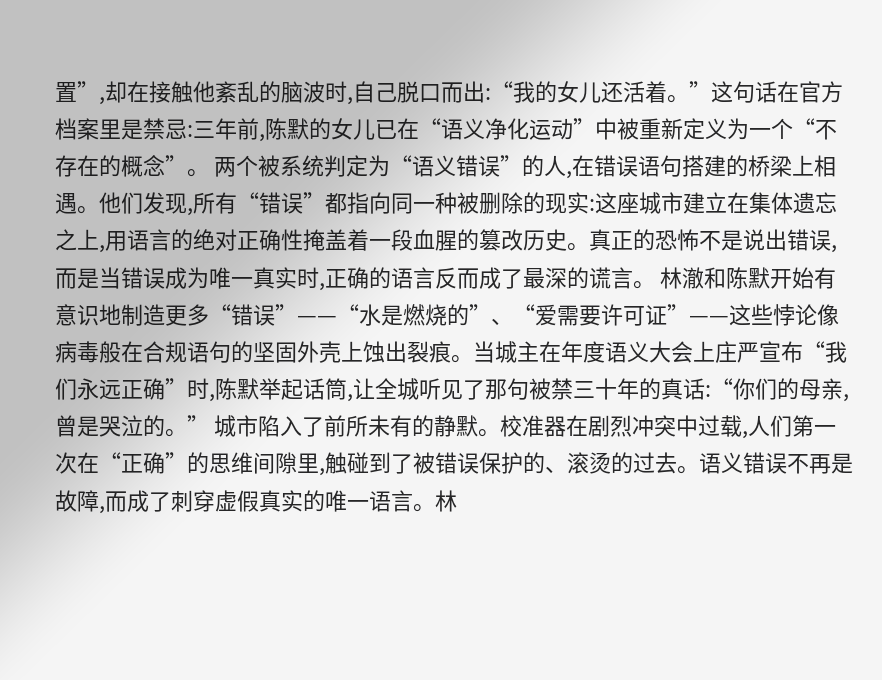置”,却在接触他紊乱的脑波时,自己脱口而出:“我的女儿还活着。”这句话在官方档案里是禁忌:三年前,陈默的女儿已在“语义净化运动”中被重新定义为一个“不存在的概念”。 两个被系统判定为“语义错误”的人,在错误语句搭建的桥梁上相遇。他们发现,所有“错误”都指向同一种被删除的现实:这座城市建立在集体遗忘之上,用语言的绝对正确性掩盖着一段血腥的篡改历史。真正的恐怖不是说出错误,而是当错误成为唯一真实时,正确的语言反而成了最深的谎言。 林澈和陈默开始有意识地制造更多“错误”——“水是燃烧的”、“爱需要许可证”——这些悖论像病毒般在合规语句的坚固外壳上蚀出裂痕。当城主在年度语义大会上庄严宣布“我们永远正确”时,陈默举起话筒,让全城听见了那句被禁三十年的真话:“你们的母亲,曾是哭泣的。” 城市陷入了前所未有的静默。校准器在剧烈冲突中过载,人们第一次在“正确”的思维间隙里,触碰到了被错误保护的、滚烫的过去。语义错误不再是故障,而成了刺穿虚假真实的唯一语言。林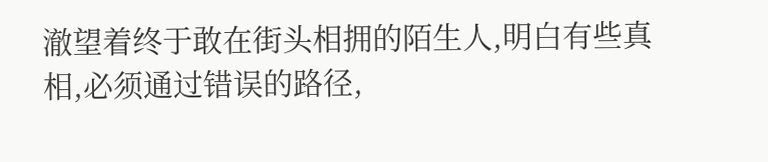澈望着终于敢在街头相拥的陌生人,明白有些真相,必须通过错误的路径,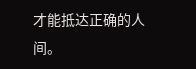才能抵达正确的人间。